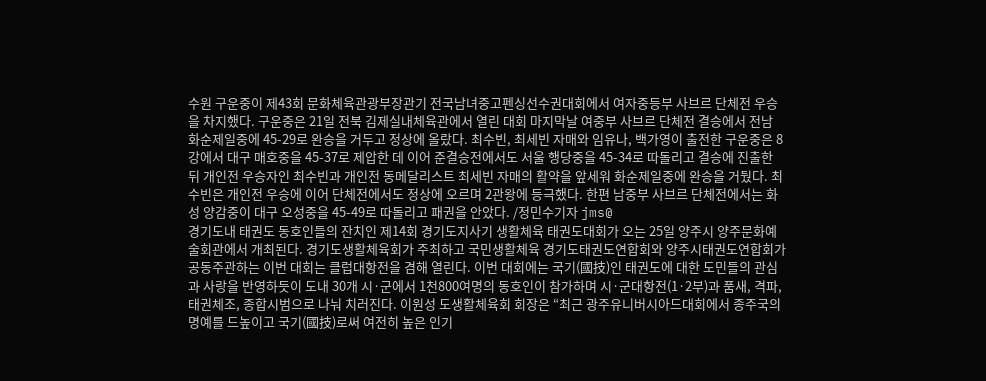수원 구운중이 제43회 문화체육관광부장관기 전국남녀중고펜싱선수권대회에서 여자중등부 사브르 단체전 우승을 차지했다. 구운중은 21일 전북 김제실내체육관에서 열린 대회 마지막날 여중부 사브르 단체전 결승에서 전남 화순제일중에 45-29로 완승을 거두고 정상에 올랐다. 최수빈, 최세빈 자매와 임유나, 백가영이 출전한 구운중은 8강에서 대구 매호중을 45-37로 제압한 데 이어 준결승전에서도 서울 행당중을 45-34로 따돌리고 결승에 진출한 뒤 개인전 우승자인 최수빈과 개인전 동메달리스트 최세빈 자매의 활약을 앞세워 화순제일중에 완승을 거뒀다. 최수빈은 개인전 우승에 이어 단체전에서도 정상에 오르며 2관왕에 등극했다. 한편 남중부 사브르 단체전에서는 화성 양감중이 대구 오성중을 45-49로 따돌리고 패권을 안았다. /정민수기자 jms@
경기도내 태권도 동호인들의 잔치인 제14회 경기도지사기 생활체육 태권도대회가 오는 25일 양주시 양주문화예술회관에서 개최된다. 경기도생활체육회가 주최하고 국민생활체육 경기도태권도연합회와 양주시태권도연합회가 공동주관하는 이번 대회는 클럽대항전을 겸해 열린다. 이번 대회에는 국기(國技)인 태권도에 대한 도민들의 관심과 사랑을 반영하듯이 도내 30개 시·군에서 1천800여명의 동호인이 참가하며 시·군대항전(1·2부)과 품새, 격파, 태권체조, 종합시범으로 나눠 치러진다. 이원성 도생활체육회 회장은 “최근 광주유니버시아드대회에서 종주국의 명예를 드높이고 국기(國技)로써 여전히 높은 인기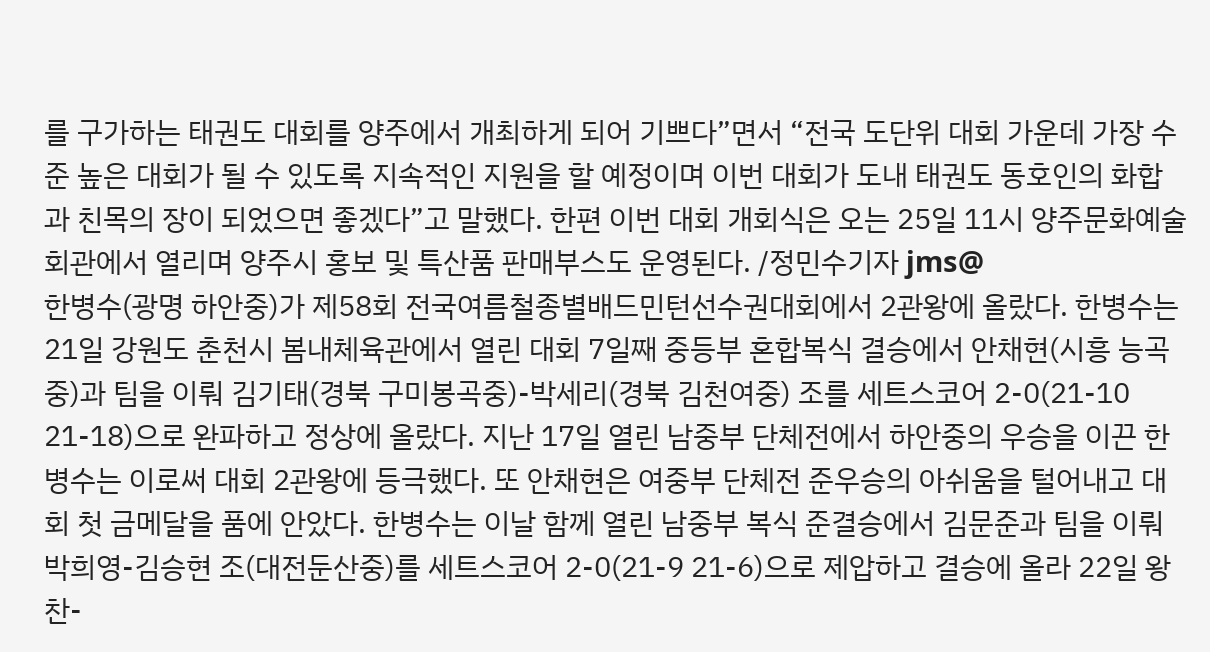를 구가하는 태권도 대회를 양주에서 개최하게 되어 기쁘다”면서 “전국 도단위 대회 가운데 가장 수준 높은 대회가 될 수 있도록 지속적인 지원을 할 예정이며 이번 대회가 도내 태권도 동호인의 화합과 친목의 장이 되었으면 좋겠다”고 말했다. 한편 이번 대회 개회식은 오는 25일 11시 양주문화예술회관에서 열리며 양주시 홍보 및 특산품 판매부스도 운영된다. /정민수기자 jms@
한병수(광명 하안중)가 제58회 전국여름철종별배드민턴선수권대회에서 2관왕에 올랐다. 한병수는 21일 강원도 춘천시 봄내체육관에서 열린 대회 7일째 중등부 혼합복식 결승에서 안채현(시흥 능곡중)과 팀을 이뤄 김기태(경북 구미봉곡중)-박세리(경북 김천여중) 조를 세트스코어 2-0(21-10 21-18)으로 완파하고 정상에 올랐다. 지난 17일 열린 남중부 단체전에서 하안중의 우승을 이끈 한병수는 이로써 대회 2관왕에 등극했다. 또 안채현은 여중부 단체전 준우승의 아쉬움을 털어내고 대회 첫 금메달을 품에 안았다. 한병수는 이날 함께 열린 남중부 복식 준결승에서 김문준과 팀을 이뤄 박희영-김승현 조(대전둔산중)를 세트스코어 2-0(21-9 21-6)으로 제압하고 결승에 올라 22일 왕찬-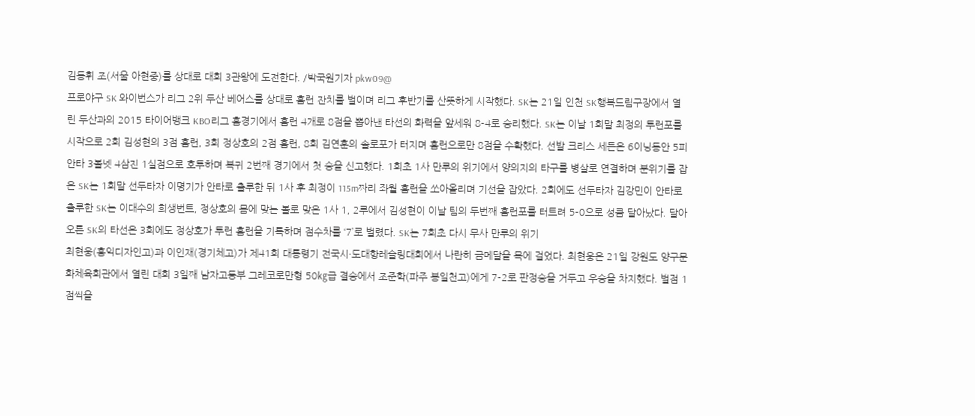김동휘 조(서울 아현중)를 상대로 대회 3관왕에 도전한다. /박국원기자 pkw09@
프로야구 SK 와이번스가 리그 2위 두산 베어스를 상대로 홈런 잔치를 벌이며 리그 후반기를 산뜻하게 시작했다. SK는 21일 인천 SK행복드림구장에서 열린 두산과의 2015 타이어뱅크 KBO리그 홈경기에서 홈런 4개로 8점을 뽑아낸 타선의 화력을 앞세워 8-4로 승리했다. SK는 이날 1회말 최정의 투런포를 시작으로 2회 김성현의 3점 홈런, 3회 정상호의 2점 홈런, 8회 김연훈의 솔로포가 터지며 홈런으로만 8점을 수확했다. 선발 크리스 세든은 6이닝동안 5피안타 3볼넷 4삼진 1실점으로 호투하며 복귀 2번째 경기에서 첫 승을 신고했다. 1회초 1사 만루의 위기에서 양의지의 타구를 병살로 연결하며 분위기를 잡은 SK는 1회말 선두타자 이명기가 안타로 출루한 뒤 1사 후 최정이 115m짜리 좌월 홈런을 쏘아올리며 기선을 잡았다. 2회에도 선두타자 김강민이 안타로 출루한 SK는 이대수의 희생번트, 정상호의 몸에 맞는 볼로 맞은 1사 1, 2루에서 김성현이 이날 팀의 두번째 홈런포를 터트려 5-0으로 성큼 달아났다. 달아오른 SK의 타선은 3회에도 정상호가 투런 홈런을 기록하며 점수차를 ‘7’로 벌렸다. SK는 7회초 다시 무사 만루의 위기
최현웅(홍익디자인고)과 이인재(경기체고)가 제41회 대통령기 전국시·도대항레슬링대회에서 나란히 금메달을 목에 걸었다. 최현웅은 21일 강원도 양구문화체육회관에서 열린 대회 3일째 남자고등부 그레코로만형 50㎏급 결승에서 조준학(파주 봉일천고)에게 7-2로 판정승을 거두고 우승을 차지했다. 벌점 1점씩을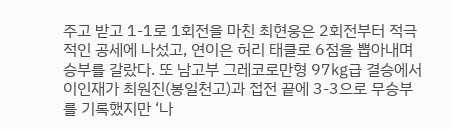주고 받고 1-1로 1회전을 마친 최현웅은 2회전부터 적극적인 공세에 나섰고, 연이은 허리 태클로 6점을 뽑아내며 승부를 갈랐다. 또 남고부 그레코로만형 97㎏급 결승에서 이인재가 최원진(봉일천고)과 접전 끝에 3-3으로 무승부를 기록했지만 ‘나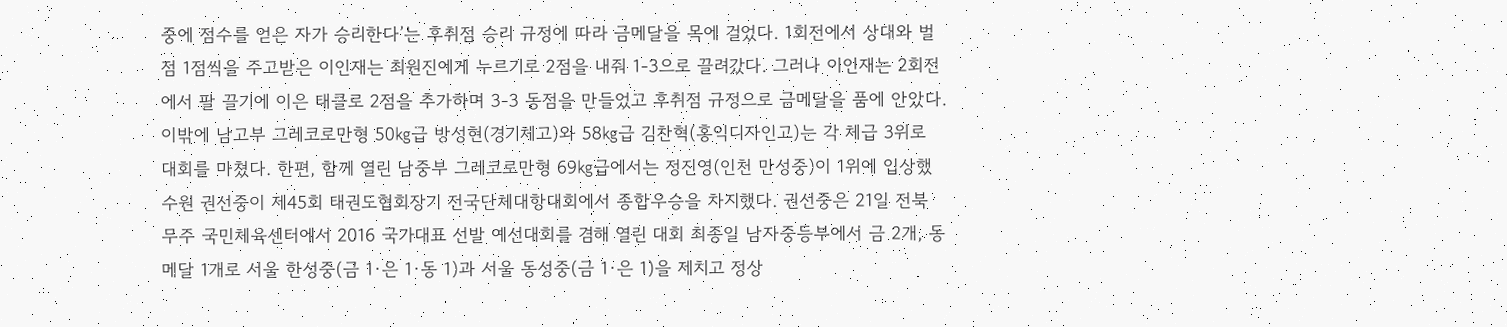중에 점수를 얻은 자가 승리한다’는 후취점 승리 규정에 따라 금메달을 목에 걸었다. 1회전에서 상대와 벌점 1점씩을 주고받은 이인재는 최원진에게 누르기로 2점을 내줘 1-3으로 끌려갔다. 그러나 이인재는 2회전에서 팔 끌기에 이은 태클로 2점을 추가하며 3-3 동점을 만들었고 후취점 규정으로 금메달을 품에 안았다. 이밖에 남고부 그레코로만형 50㎏급 방성현(경기체고)와 58㎏급 김찬혁(홍익디자인고)는 각 체급 3위로 대회를 마쳤다. 한편, 함께 열린 남중부 그레코로만형 69㎏급에서는 정진영(인천 만성중)이 1위에 입상했
수원 권선중이 제45회 태권도협회장기 전국단체대항대회에서 종합우승을 차지했다. 권선중은 21일 전북 무주 국민체육센터에서 2016 국가대표 선발 예선대회를 겸해 열린 대회 최종일 남자중등부에서 금 2개, 동메달 1개로 서울 한성중(금 1·은 1·동 1)과 서울 동성중(금 1·은 1)을 제치고 정상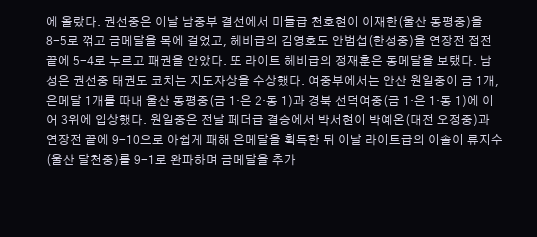에 올랐다. 권선중은 이날 남중부 결선에서 미들급 천호현이 이재한(울산 동평중)을 8-5로 꺾고 금메달을 목에 걸었고, 헤비급의 김영호도 안범섭(한성중)을 연장전 접전 끝에 5-4로 누르고 패권을 안았다. 또 라이트 헤비급의 정재훈은 동메달을 보탰다. 남성은 권선중 태권도 코치는 지도자상을 수상했다. 여중부에서는 안산 원일중이 금 1개, 은메달 1개를 따내 울산 동평중(금 1·은 2·동 1)과 경북 선덕여중(금 1·은 1·동 1)에 이어 3위에 입상했다. 원일중은 전날 페더급 결승에서 박서현이 박예온(대전 오정중)과 연장전 끝에 9-10으로 아쉽게 패해 은메달을 획득한 뒤 이날 라이트급의 이솔이 류지수(울산 달천중)를 9-1로 완파하며 금메달을 추가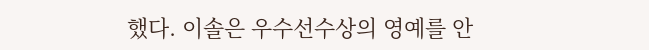했다. 이솔은 우수선수상의 영예를 안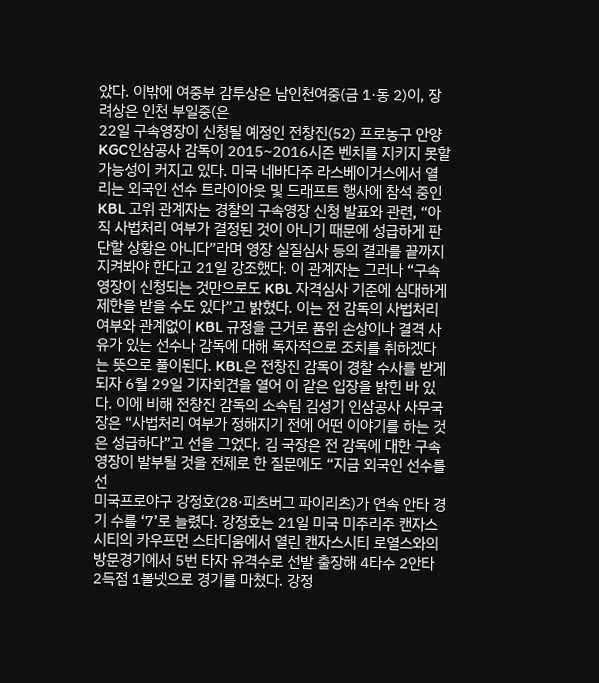았다. 이밖에 여중부 감투상은 남인천여중(금 1·동 2)이, 장려상은 인천 부일중(은
22일 구속영장이 신청될 예정인 전창진(52) 프로농구 안양 KGC인삼공사 감독이 2015~2016시즌 벤치를 지키지 못할 가능성이 커지고 있다. 미국 네바다주 라스베이거스에서 열리는 외국인 선수 트라이아웃 및 드래프트 행사에 참석 중인 KBL 고위 관계자는 경찰의 구속영장 신청 발표와 관련, “아직 사법처리 여부가 결정된 것이 아니기 때문에 성급하게 판단할 상황은 아니다”라며 영장 실질심사 등의 결과를 끝까지 지켜봐야 한다고 21일 강조했다. 이 관계자는 그러나 “구속영장이 신청되는 것만으로도 KBL 자격심사 기준에 심대하게 제한을 받을 수도 있다”고 밝혔다. 이는 전 감독의 사법처리 여부와 관계없이 KBL 규정을 근거로 품위 손상이나 결격 사유가 있는 선수나 감독에 대해 독자적으로 조치를 취하겠다는 뜻으로 풀이된다. KBL은 전창진 감독이 경찰 수사를 받게 되자 6월 29일 기자회견을 열어 이 같은 입장을 밝힌 바 있다. 이에 비해 전창진 감독의 소속팀 김성기 인삼공사 사무국장은 “사법처리 여부가 정해지기 전에 어떤 이야기를 하는 것은 성급하다”고 선을 그었다. 김 국장은 전 감독에 대한 구속영장이 발부될 것을 전제로 한 질문에도 “지금 외국인 선수를 선
미국프로야구 강정호(28·피츠버그 파이리츠)가 연속 안타 경기 수를 ‘7’로 늘렸다. 강정호는 21일 미국 미주리주 캔자스시티의 카우프먼 스타디움에서 열린 캔자스시티 로열스와의 방문경기에서 5번 타자 유격수로 선발 출장해 4타수 2안타 2득점 1볼넷으로 경기를 마쳤다. 강정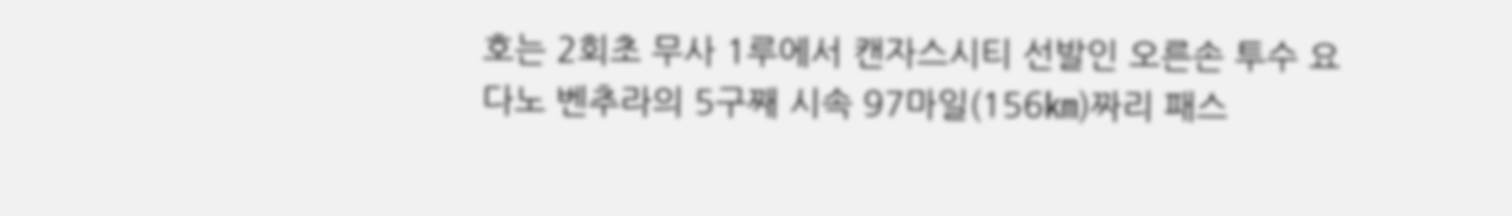호는 2회초 무사 1루에서 캔자스시티 선발인 오른손 투수 요다노 벤추라의 5구째 시속 97마일(156㎞)짜리 패스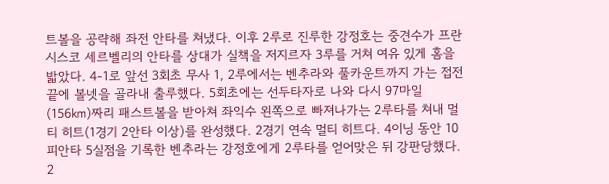트볼을 공략해 좌전 안타를 쳐냈다. 이후 2루로 진루한 강정호는 중견수가 프란시스코 세르벨리의 안타를 상대가 실책을 저지르자 3루를 거쳐 여유 있게 홈을 밟았다. 4-1로 앞선 3회초 무사 1, 2루에서는 벤추라와 풀카운트까지 가는 접전 끝에 볼넷을 골라내 출루했다. 5회초에는 선두타자로 나와 다시 97마일(156㎞)짜리 패스트볼을 받아쳐 좌익수 왼쪽으로 빠져나가는 2루타를 쳐내 멀티 히트(1경기 2안타 이상)를 완성했다. 2경기 연속 멀티 히트다. 4이닝 동안 10피안타 5실점을 기록한 벤추라는 강정호에게 2루타를 얻어맞은 뒤 강판당했다. 2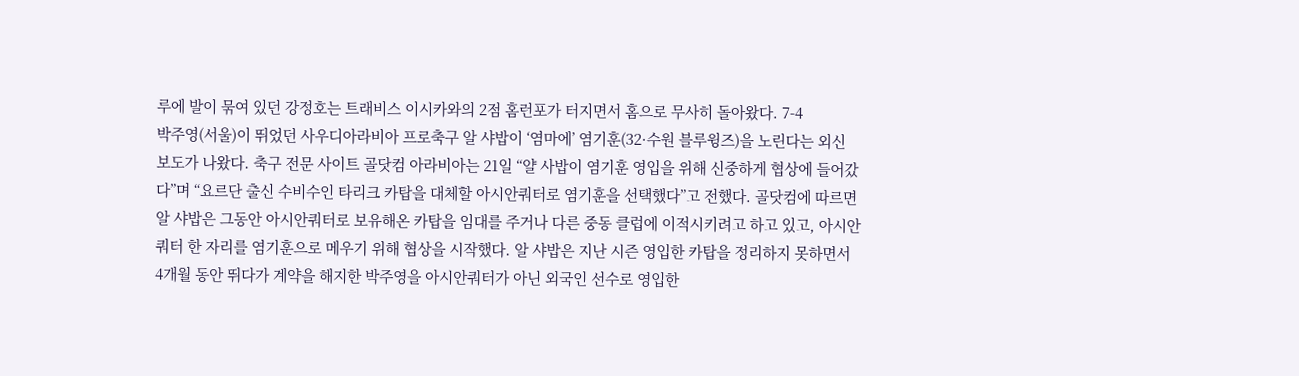루에 발이 묶여 있던 강정호는 트래비스 이시카와의 2점 홈런포가 터지면서 홈으로 무사히 돌아왔다. 7-4
박주영(서울)이 뛰었던 사우디아라비아 프로축구 알 샤밥이 ‘염마에’ 염기훈(32·수원 블루윙즈)을 노린다는 외신 보도가 나왔다. 축구 전문 사이트 골닷컴 아라비아는 21일 “얄 사밥이 염기훈 영입을 위해 신중하게 협상에 들어갔다”며 “요르단 출신 수비수인 타리크 카탑을 대체할 아시안쿼터로 염기훈을 선택했다”고 전했다. 골닷컴에 따르면 알 샤밥은 그동안 아시안쿼터로 보유해온 카탑을 임대를 주거나 다른 중동 클럽에 이적시키려고 하고 있고, 아시안쿼터 한 자리를 염기훈으로 메우기 위해 협상을 시작했다. 알 샤밥은 지난 시즌 영입한 카탑을 정리하지 못하면서 4개월 동안 뛰다가 계약을 해지한 박주영을 아시안쿼터가 아닌 외국인 선수로 영입한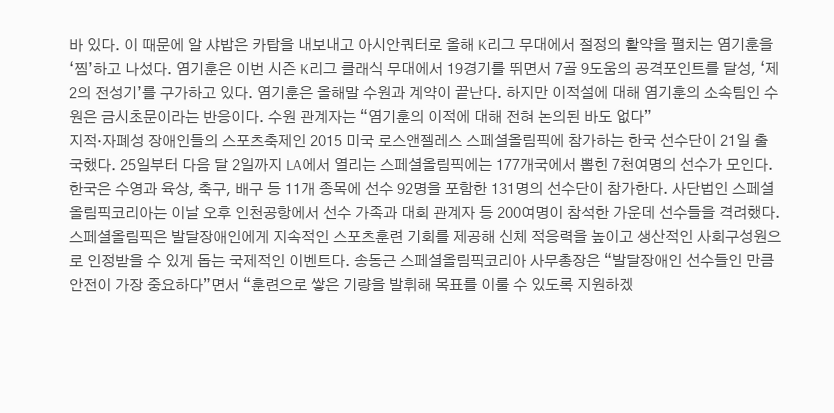바 있다. 이 때문에 알 샤밥은 카탑을 내보내고 아시안쿼터로 올해 K리그 무대에서 절정의 활약을 펼치는 염기훈을 ‘찜’하고 나섰다. 염기훈은 이번 시즌 K리그 클래식 무대에서 19경기를 뛰면서 7골 9도움의 공격포인트를 달성, ‘제2의 전성기’를 구가하고 있다. 염기훈은 올해말 수원과 계약이 끝난다. 하지만 이적설에 대해 염기훈의 소속팀인 수원은 금시초문이라는 반응이다. 수원 관계자는 “염기훈의 이적에 대해 전혀 논의된 바도 없다”
지적·자폐성 장애인들의 스포츠축제인 2015 미국 로스앤젤레스 스페셜올림픽에 참가하는 한국 선수단이 21일 출국했다. 25일부터 다음 달 2일까지 LA에서 열리는 스페셜올림픽에는 177개국에서 뽑힌 7천여명의 선수가 모인다. 한국은 수영과 육상, 축구, 배구 등 11개 종목에 선수 92명을 포함한 131명의 선수단이 참가한다. 사단법인 스페셜올림픽코리아는 이날 오후 인천공항에서 선수 가족과 대회 관계자 등 200여명이 참석한 가운데 선수들을 격려했다. 스페셜올림픽은 발달장애인에게 지속적인 스포츠훈련 기회를 제공해 신체 적응력을 높이고 생산적인 사회구성원으로 인정받을 수 있게 돕는 국제적인 이벤트다. 송동근 스페셜올림픽코리아 사무총장은 “발달장애인 선수들인 만큼 안전이 가장 중요하다”면서 “훈련으로 쌓은 기량을 발휘해 목표를 이룰 수 있도록 지원하겠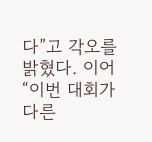다”고 각오를 밝혔다. 이어 “이번 대회가 다른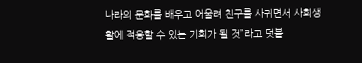나라의 문화를 배우고 어울려 친구를 사귀면서 사회생활에 적응할 수 있는 기회가 될 것”라고 덧붙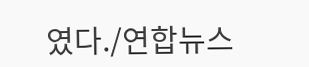였다./연합뉴스